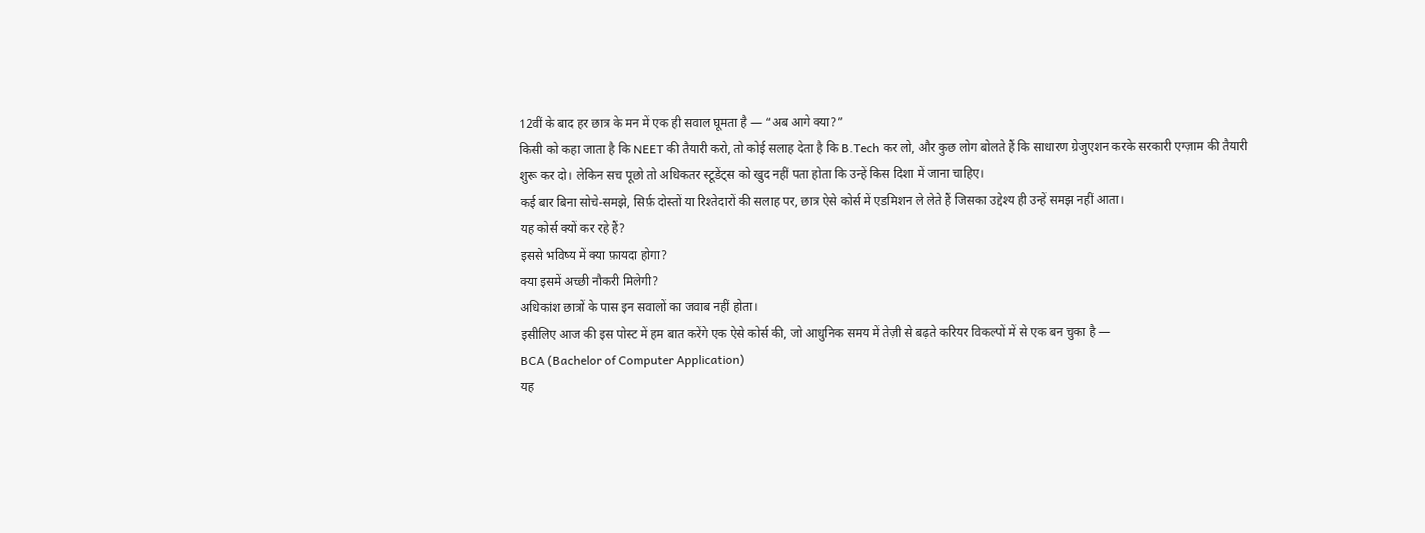12वीं के बाद हर छात्र के मन में एक ही सवाल घूमता है — “अब आगे क्या?”
किसी को कहा जाता है कि NEET की तैयारी करो, तो कोई सलाह देता है कि B.Tech कर लो, और कुछ लोग बोलते हैं कि साधारण ग्रेजुएशन करके सरकारी एग्ज़ाम की तैयारी शुरू कर दो। लेकिन सच पूछो तो अधिकतर स्टूडेंट्स को खुद नहीं पता होता कि उन्हें किस दिशा में जाना चाहिए।
कई बार बिना सोचे-समझे, सिर्फ़ दोस्तों या रिश्तेदारों की सलाह पर, छात्र ऐसे कोर्स में एडमिशन ले लेते हैं जिसका उद्देश्य ही उन्हें समझ नहीं आता।
यह कोर्स क्यों कर रहे हैं?
इससे भविष्य में क्या फ़ायदा होगा?
क्या इसमें अच्छी नौकरी मिलेगी?
अधिकांश छात्रों के पास इन सवालों का जवाब नहीं होता।
इसीलिए आज की इस पोस्ट में हम बात करेंगे एक ऐसे कोर्स की, जो आधुनिक समय में तेज़ी से बढ़ते करियर विकल्पों में से एक बन चुका है —
BCA (Bachelor of Computer Application)
यह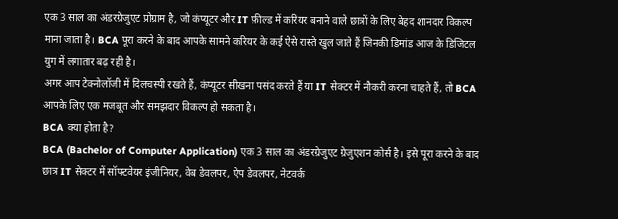एक 3 साल का अंडरग्रेजुएट प्रोग्राम है, जो कंप्यूटर और IT फ़ील्ड में करियर बनाने वाले छात्रों के लिए बेहद शानदार विकल्प माना जाता है। BCA पूरा करने के बाद आपके सामने करियर के कई ऐसे रास्ते खुल जाते हैं जिनकी डिमांड आज के डिजिटल युग में लगातार बढ़ रही है।
अगर आप टेक्नोलॉजी में दिलचस्पी रखते हैं, कंप्यूटर सीखना पसंद करते हैं या IT सेक्टर में नौकरी करना चाहते हैं, तो BCA आपके लिए एक मजबूत और समझदार विकल्प हो सकता है।
BCA क्या होता है?
BCA (Bachelor of Computer Application) एक 3 साल का अंडरग्रेजुएट ग्रेजुएशन कोर्स है। इसे पूरा करने के बाद छात्र IT सेक्टर में सॉफ्टवेयर इंजीनियर, वेब डेवलपर, ऐप डेवलपर, नेटवर्क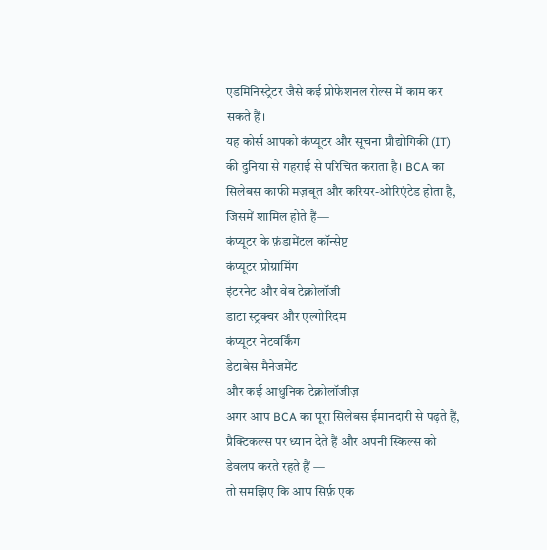एडमिनिस्ट्रेटर जैसे कई प्रोफेशनल रोल्स में काम कर सकते हैं।
यह कोर्स आपको कंप्यूटर और सूचना प्रौद्योगिकी (IT) की दुनिया से गहराई से परिचित कराता है। BCA का सिलेबस काफी मज़बूत और करियर-ओरिएंटेड होता है, जिसमें शामिल होते हैं—
कंप्यूटर के फ़ंडामेंटल कॉन्सेप्ट
कंप्यूटर प्रोग्रामिंग
इंटरनेट और वेब टेक्नोलॉजी
डाटा स्ट्रक्चर और एल्गोरिदम
कंप्यूटर नेटवर्किंग
डेटाबेस मैनेजमेंट
और कई आधुनिक टेक्नोलॉजीज़
अगर आप BCA का पूरा सिलेबस ईमानदारी से पढ़ते हैं, प्रैक्टिकल्स पर ध्यान देते हैं और अपनी स्किल्स को डेवलप करते रहते हैं —
तो समझिए कि आप सिर्फ़ एक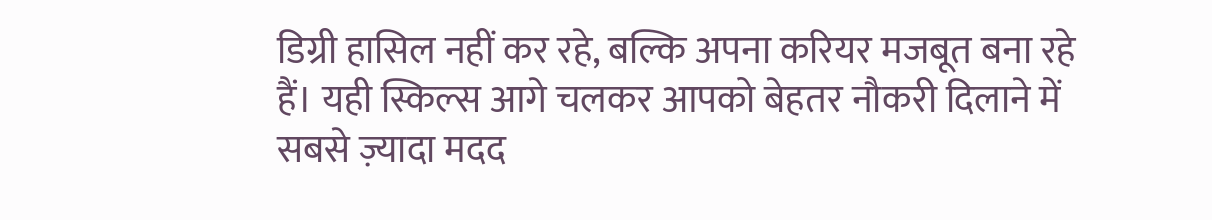डिग्री हासिल नहीं कर रहे, बल्कि अपना करियर मजबूत बना रहे हैं। यही स्किल्स आगे चलकर आपको बेहतर नौकरी दिलाने में सबसे ज़्यादा मदद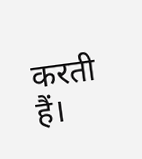करती हैं।